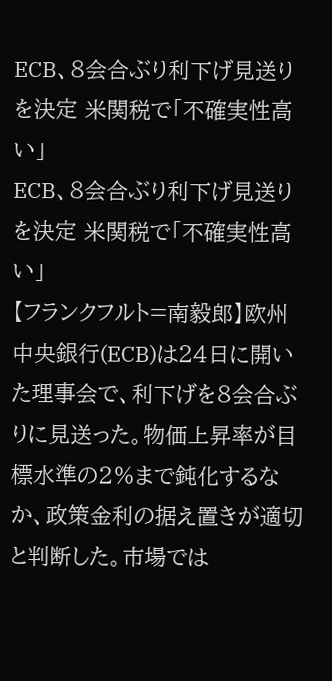ECB、8会合ぶり利下げ見送りを決定 米関税で「不確実性高い」
ECB、8会合ぶり利下げ見送りを決定 米関税で「不確実性高い」
【フランクフルト=南毅郎】欧州中央銀行(ECB)は24日に開いた理事会で、利下げを8会合ぶりに見送った。物価上昇率が目標水準の2%まで鈍化するなか、政策金利の据え置きが適切と判断した。市場では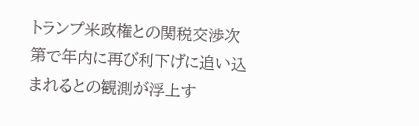トランプ米政権との関税交渉次第で年内に再び利下げに追い込まれるとの観測が浮上す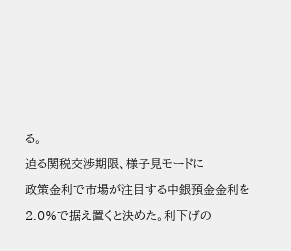る。
迫る関税交渉期限、様子見モードに
政策金利で市場が注目する中銀預金金利を2.0%で据え置くと決めた。利下げの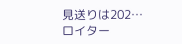見送りは202…
ロイター